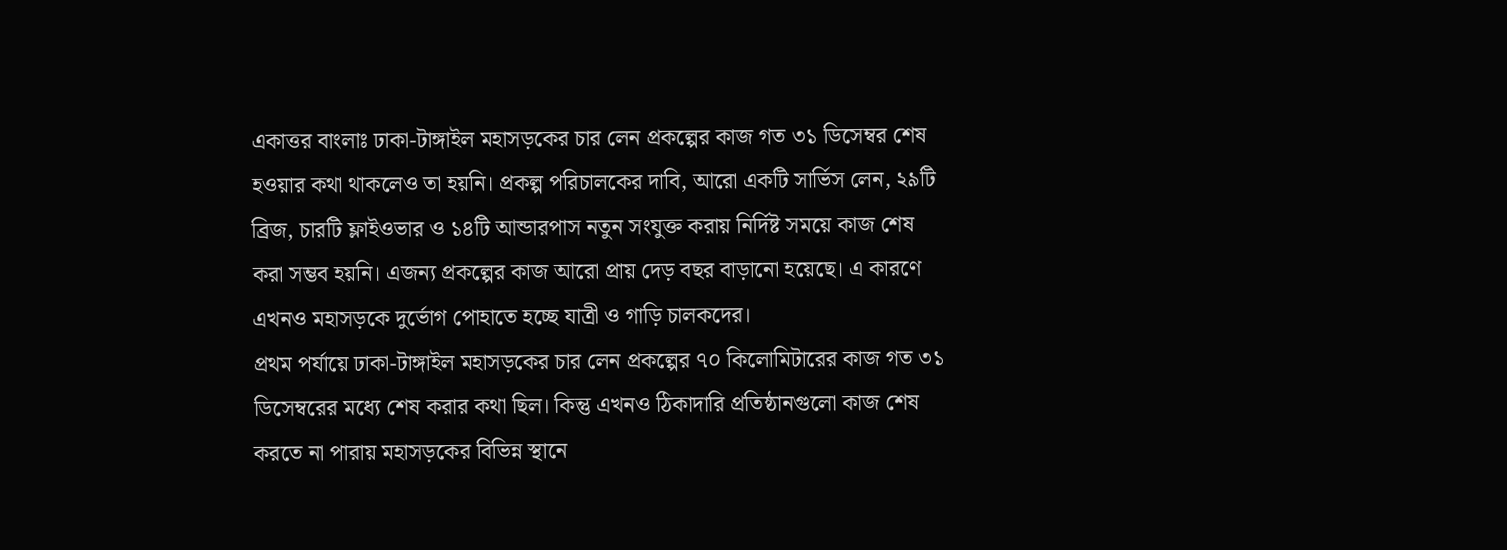একাত্তর বাংলাঃ ঢাকা-টাঙ্গাইল মহাসড়কের চার লেন প্রকল্পের কাজ গত ৩১ ডিসেম্বর শেষ হওয়ার কথা থাকলেও তা হয়নি। প্রকল্প পরিচালকের দাবি, আরো একটি সার্ভিস লেন, ২৯টি ব্রিজ, চারটি ফ্লাইওভার ও ১৪টি আন্ডারপাস নতুন সংযুক্ত করায় নির্দিষ্ট সময়ে কাজ শেষ করা সম্ভব হয়নি। এজন্য প্রকল্পের কাজ আরো প্রায় দেড় বছর বাড়ানো হয়েছে। এ কারণে এখনও মহাসড়কে দুর্ভোগ পোহাতে হচ্ছে যাত্রী ও গাড়ি চালকদের।
প্রথম পর্যায়ে ঢাকা-টাঙ্গাইল মহাসড়কের চার লেন প্রকল্পের ৭০ কিলোমিটারের কাজ গত ৩১ ডিসেম্বরের মধ্যে শেষ করার কথা ছিল। কিন্তু এখনও ঠিকাদারি প্রতিষ্ঠানগুলো কাজ শেষ করতে না পারায় মহাসড়কের বিভিন্ন স্থানে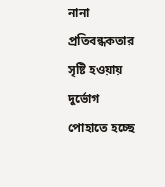নানা প্রতিবন্ধকতার সৃষ্টি হওয়ায় দুর্ভোগ পোহাতে হচ্ছে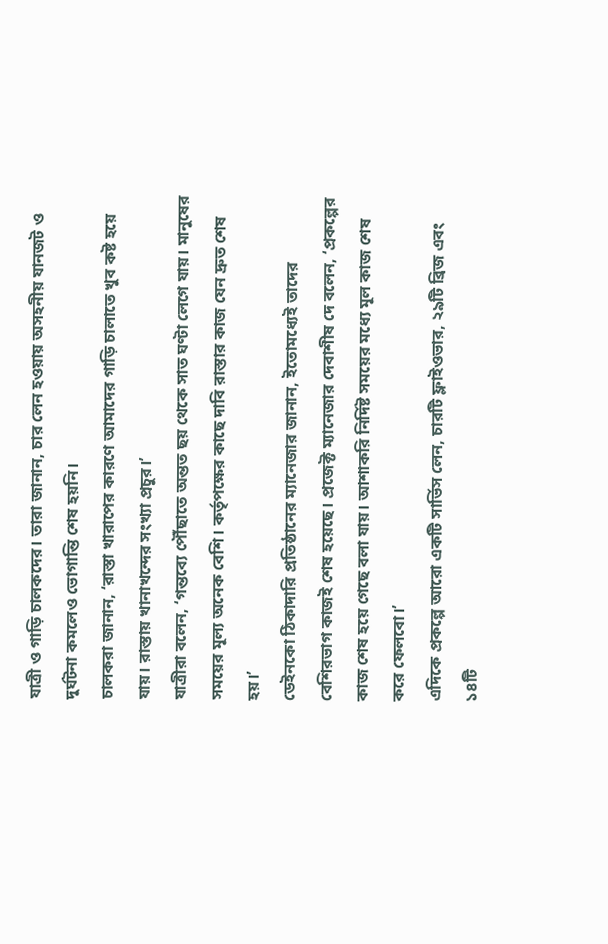যাত্রী ও গাড়ি চালকদের। তারা জানান, চার লেন হওয়ায় অসহনীয় যানজট ও দুর্ঘটনা কমলেও ভোগান্তি শেষ হয়নি।
চালকরা জানান, ‘রাস্তা খারাপের কারণে আমাদের গাড়ি চালাতে খুব কষ্ট হয়ে যায়। রাস্তায় খানাখন্দের সংখ্যা প্রচুর।’
যাত্রীরা বলেন, ‘গন্তব্যে পৌঁছাতে অন্তত ছয় থেকে সাত ঘণ্টা লেগে যায়। মানুষের সময়ের মূল্য অনেক বেশি। কর্তৃপক্ষের কাছে দাবি রাস্তার কাজ যেন দ্রুত শেষ হয়।’
ডেইনকো ঠিকাদারি প্রতিষ্ঠানের ম্যানেজার জানান, ইতোমধ্যেই তাদের বেশিরভাগ কাজই শেষ হয়েছে। প্রজেক্ট ম্যানেজার দেবাশীষ দে বলেন, ‘প্রকল্পের কাজ শেষ হয়ে গেছে বলা যায়। আশাকরি নির্দিষ্ট সময়ের মধ্যে মূল কাজ শেষ করে ফেলবো।’
এদিকে প্রকল্পে আরো একটি সার্ভিস লেন, চারটি ফ্লাইওভার, ২৯টি ব্রিজ এবং ১৪টি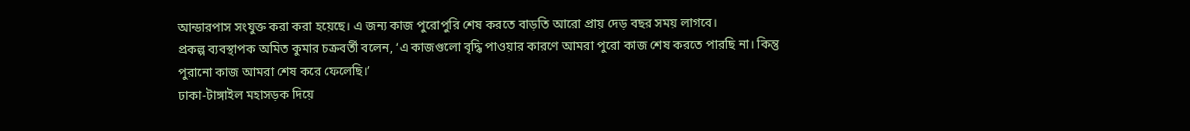আন্ডারপাস সংযুক্ত করা করা হয়েছে। এ জন্য কাজ পুরোপুরি শেষ করতে বাড়তি আরো প্রায় দেড় বছর সময় লাগবে।
প্রকল্প ব্যবস্থাপক অমিত কুমার চক্রবর্তী বলেন, ‘এ কাজগুলো বৃদ্ধি পাওয়ার কারণে আমরা পুরো কাজ শেষ করতে পারছি না। কিন্তু পুরানো কাজ আমরা শেষ করে ফেলেছি।’
ঢাকা-টাঙ্গাইল মহাসড়ক দিয়ে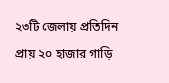২৩টি জেলায় প্রতিদিন প্রায় ২০ হাজার গাড়ি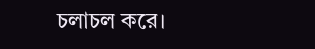চলাচল করে।